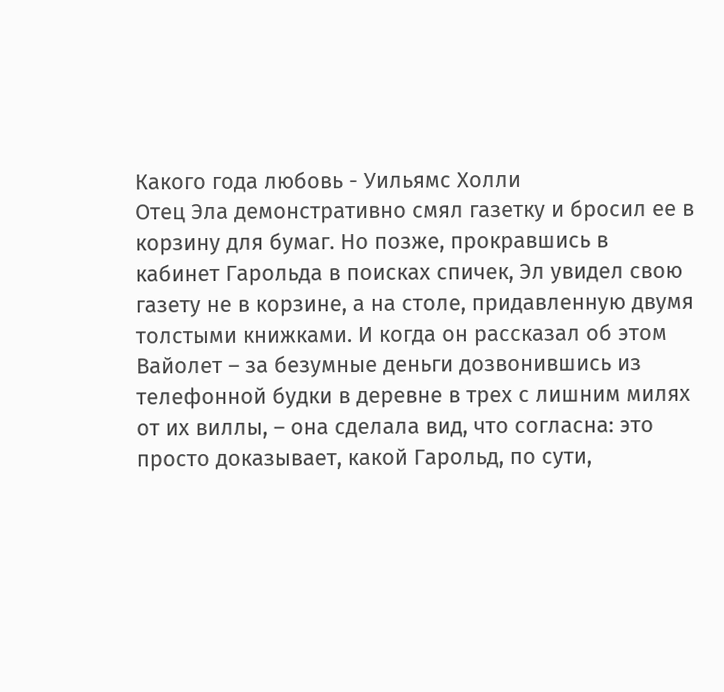Какого года любовь - Уильямс Холли
Отец Эла демонстративно смял газетку и бросил ее в корзину для бумаг. Но позже, прокравшись в кабинет Гарольда в поисках спичек, Эл увидел свою газету не в корзине, а на столе, придавленную двумя толстыми книжками. И когда он рассказал об этом Вайолет – за безумные деньги дозвонившись из телефонной будки в деревне в трех с лишним милях от их виллы, – она сделала вид, что согласна: это просто доказывает, какой Гарольд, по сути,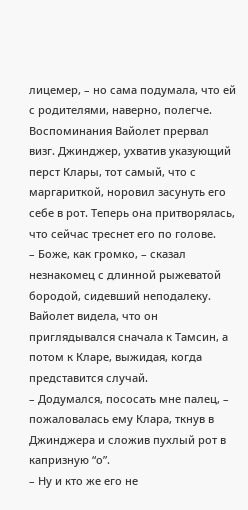лицемер, – но сама подумала, что ей с родителями, наверно, полегче.
Воспоминания Вайолет прервал визг. Джинджер, ухватив указующий перст Клары, тот самый, что с маргариткой, норовил засунуть его себе в рот. Теперь она притворялась, что сейчас треснет его по голове.
– Боже, как громко, – сказал незнакомец с длинной рыжеватой бородой, сидевший неподалеку.
Вайолет видела, что он приглядывался сначала к Тамсин, а потом к Кларе, выжидая, когда представится случай.
– Додумался, пососать мне палец, – пожаловалась ему Клара, ткнув в Джинджера и сложив пухлый рот в капризную “о”.
– Ну и кто же его не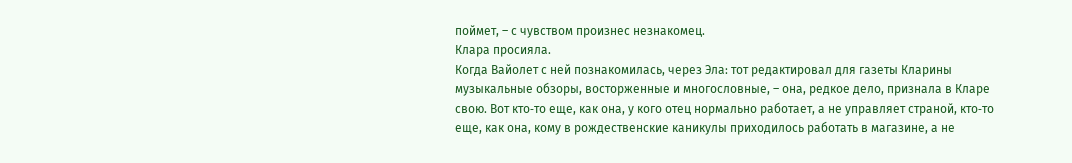поймет, – с чувством произнес незнакомец.
Клара просияла.
Когда Вайолет с ней познакомилась, через Эла: тот редактировал для газеты Кларины музыкальные обзоры, восторженные и многословные, – она, редкое дело, признала в Кларе свою. Вот кто‐то еще, как она, у кого отец нормально работает, а не управляет страной, кто‐то еще, как она, кому в рождественские каникулы приходилось работать в магазине, а не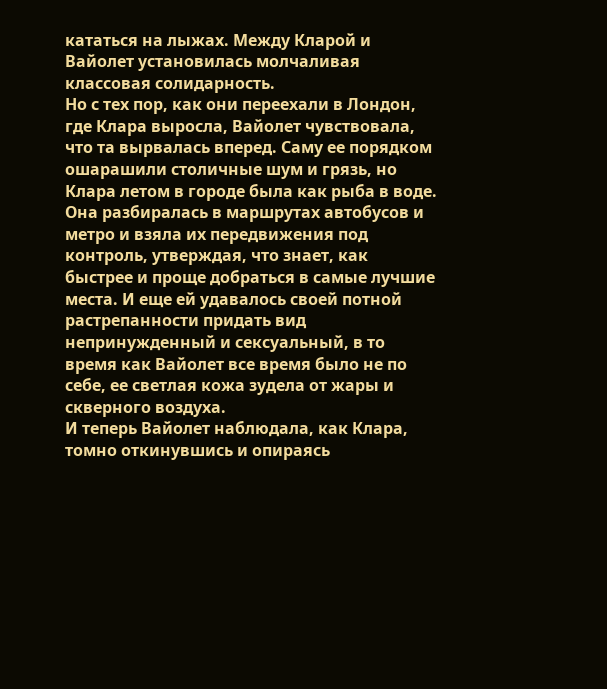кататься на лыжах. Между Кларой и Вайолет установилась молчаливая классовая солидарность.
Но с тех пор, как они переехали в Лондон, где Клара выросла, Вайолет чувствовала, что та вырвалась вперед. Саму ее порядком ошарашили столичные шум и грязь, но Клара летом в городе была как рыба в воде. Она разбиралась в маршрутах автобусов и метро и взяла их передвижения под контроль, утверждая, что знает, как быстрее и проще добраться в самые лучшие места. И еще ей удавалось своей потной растрепанности придать вид непринужденный и сексуальный, в то время как Вайолет все время было не по себе, ее светлая кожа зудела от жары и скверного воздуха.
И теперь Вайолет наблюдала, как Клара, томно откинувшись и опираясь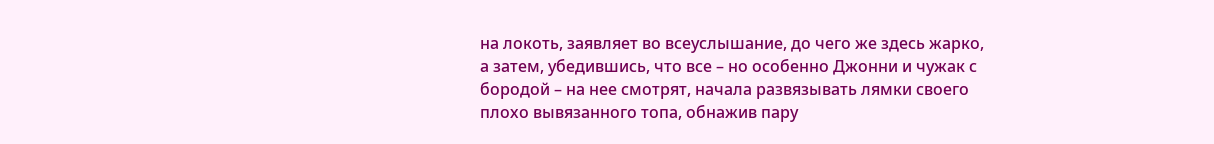на локоть, заявляет во всеуслышание, до чего же здесь жарко, а затем, убедившись, что все – но особенно Джонни и чужак с бородой – на нее смотрят, начала развязывать лямки своего плохо вывязанного топа, обнажив пару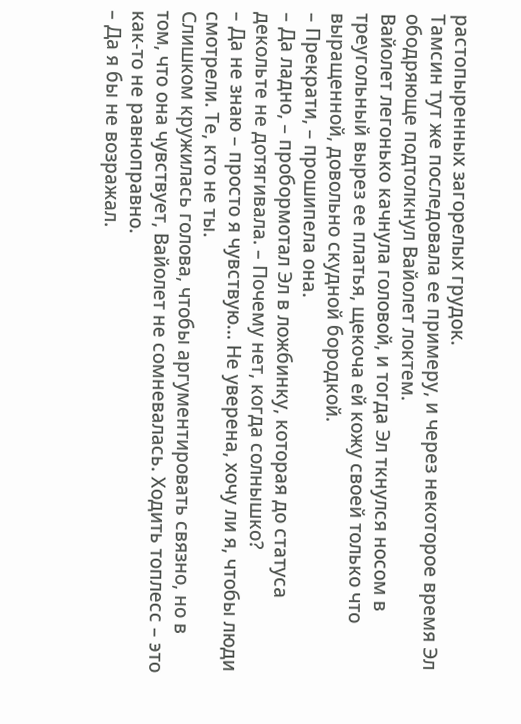растопыренных загорелых грудок.
Тамсин тут же последовала ее примеру, и через некоторое время Эл ободряюще подтолкнул Вайолет локтем.
Вайолет легонько качнула головой, и тогда Эл ткнулся носом в треугольный вырез ее платья, щекоча ей кожу своей только что выращенной, довольно скудной бородкой.
– Прекрати, – прошипела она.
– Да ладно, – пробормотал Эл в ложбинку, которая до статуса декольте не дотягивала. – Почему нет, когда солнышко?
– Да не знаю – просто я чувствую… Не уверена, хочу ли я, чтобы люди смотрели. Те, кто не ты.
Слишком кружилась голова, чтобы аргументировать связно, но в том, что она чувствует, Вайолет не сомневалась. Ходить топлесс – это как‐то не равноправно.
– Да я бы не возражал.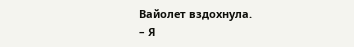Вайолет вздохнула.
– Я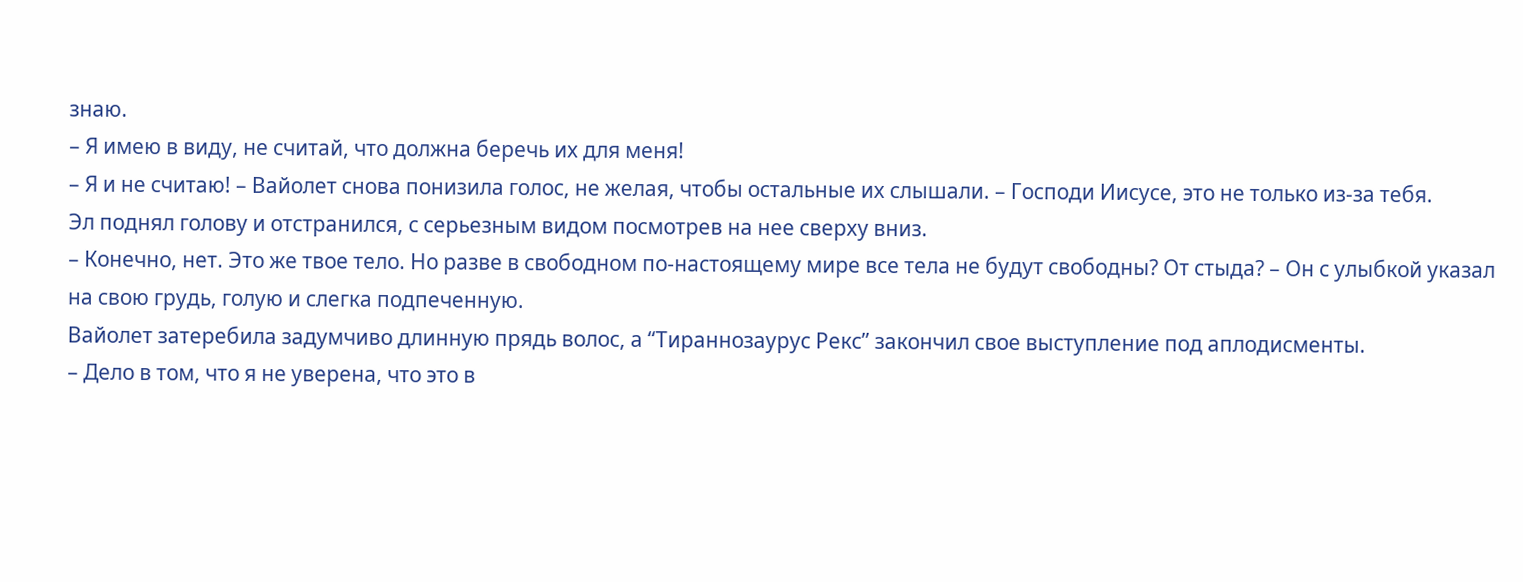знаю.
– Я имею в виду, не считай, что должна беречь их для меня!
– Я и не считаю! – Вайолет снова понизила голос, не желая, чтобы остальные их слышали. – Господи Иисусе, это не только из‐за тебя.
Эл поднял голову и отстранился, с серьезным видом посмотрев на нее сверху вниз.
– Конечно, нет. Это же твое тело. Но разве в свободном по‐настоящему мире все тела не будут свободны? От стыда? – Он с улыбкой указал на свою грудь, голую и слегка подпеченную.
Вайолет затеребила задумчиво длинную прядь волос, а “Тираннозаурус Рекс” закончил свое выступление под аплодисменты.
– Дело в том, что я не уверена, что это в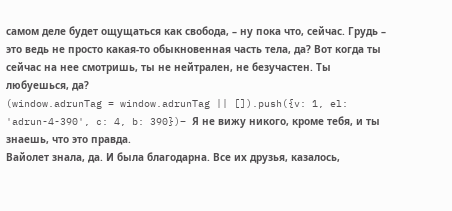самом деле будет ощущаться как свобода, – ну пока что, сейчас. Грудь – это ведь не просто какая‐то обыкновенная часть тела, да? Вот когда ты сейчас на нее смотришь, ты не нейтрален, не безучастен. Ты любуешься, да?
(window.adrunTag = window.adrunTag || []).push({v: 1, el: 'adrun-4-390', c: 4, b: 390})– Я не вижу никого, кроме тебя, и ты знаешь, что это правда.
Вайолет знала, да. И была благодарна. Все их друзья, казалось,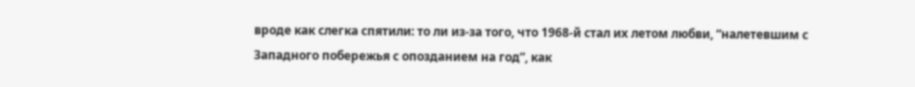вроде как слегка спятили: то ли из‐за того, что 1968-й стал их летом любви, “налетевшим с Западного побережья с опозданием на год”, как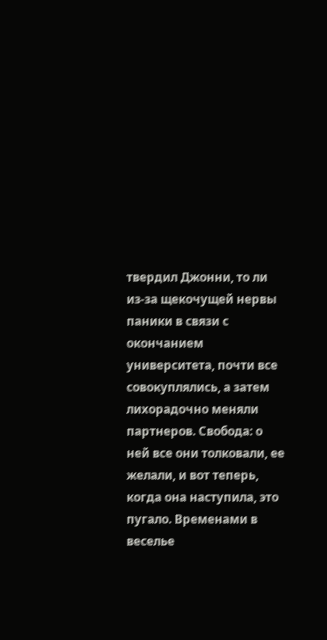твердил Джонни, то ли из‐за щекочущей нервы паники в связи с окончанием университета, почти все совокуплялись, а затем лихорадочно меняли партнеров. Свобода: о ней все они толковали, ее желали, и вот теперь, когда она наступила, это пугало. Временами в веселье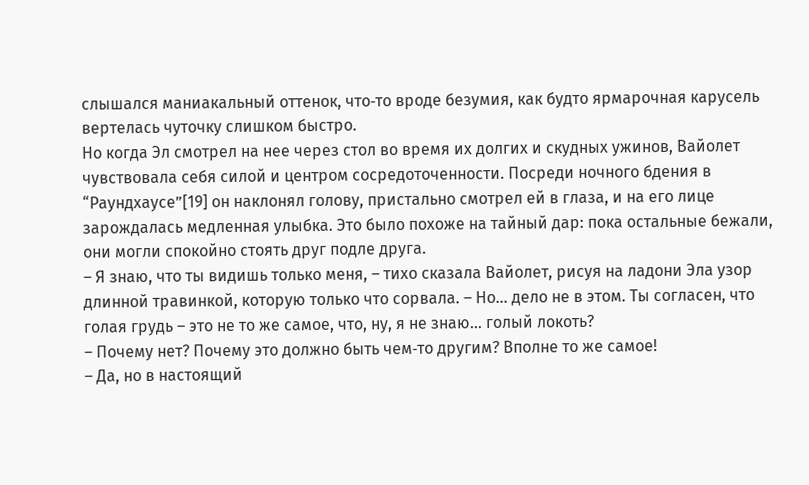слышался маниакальный оттенок, что‐то вроде безумия, как будто ярмарочная карусель вертелась чуточку слишком быстро.
Но когда Эл смотрел на нее через стол во время их долгих и скудных ужинов, Вайолет чувствовала себя силой и центром сосредоточенности. Посреди ночного бдения в “Раундхаусе”[19] он наклонял голову, пристально смотрел ей в глаза, и на его лице зарождалась медленная улыбка. Это было похоже на тайный дар: пока остальные бежали, они могли спокойно стоять друг подле друга.
– Я знаю, что ты видишь только меня, – тихо сказала Вайолет, рисуя на ладони Эла узор длинной травинкой, которую только что сорвала. – Но… дело не в этом. Ты согласен, что голая грудь – это не то же самое, что, ну, я не знаю… голый локоть?
– Почему нет? Почему это должно быть чем‐то другим? Вполне то же самое!
– Да, но в настоящий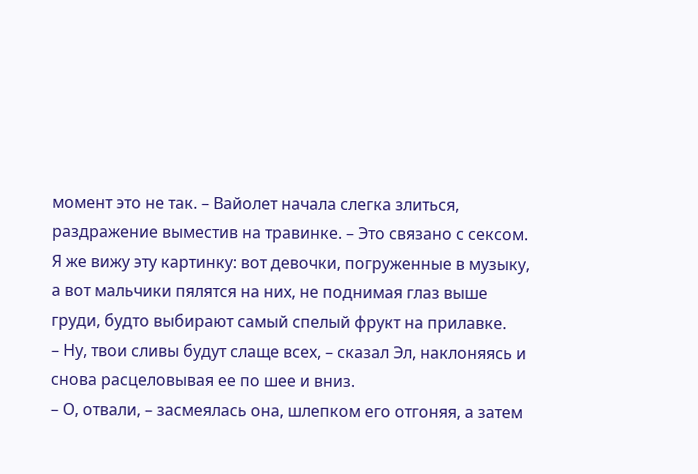момент это не так. – Вайолет начала слегка злиться, раздражение выместив на травинке. – Это связано с сексом. Я же вижу эту картинку: вот девочки, погруженные в музыку, а вот мальчики пялятся на них, не поднимая глаз выше груди, будто выбирают самый спелый фрукт на прилавке.
– Ну, твои сливы будут слаще всех, – сказал Эл, наклоняясь и снова расцеловывая ее по шее и вниз.
– О, отвали, – засмеялась она, шлепком его отгоняя, а затем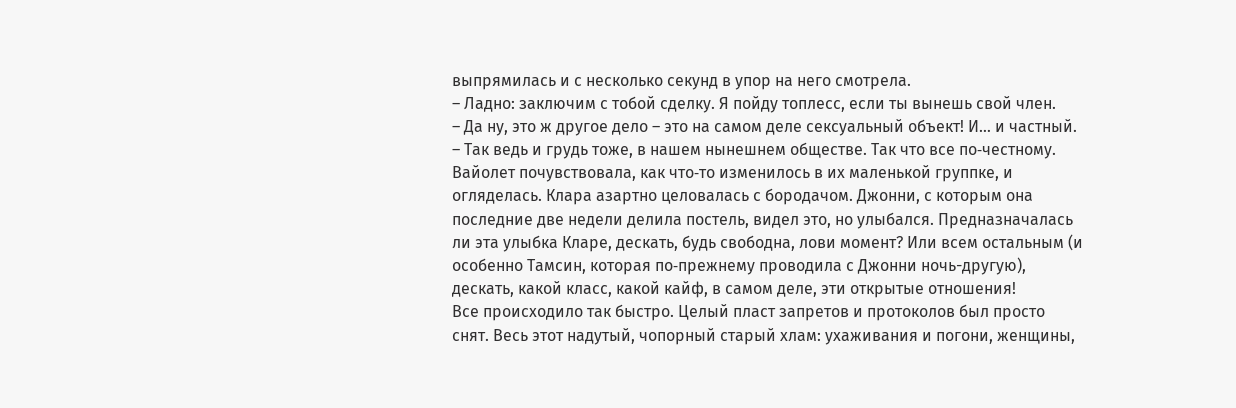выпрямилась и с несколько секунд в упор на него смотрела.
– Ладно: заключим с тобой сделку. Я пойду топлесс, если ты вынешь свой член.
– Да ну, это ж другое дело – это на самом деле сексуальный объект! И… и частный.
– Так ведь и грудь тоже, в нашем нынешнем обществе. Так что все по‐честному.
Вайолет почувствовала, как что‐то изменилось в их маленькой группке, и огляделась. Клара азартно целовалась с бородачом. Джонни, с которым она последние две недели делила постель, видел это, но улыбался. Предназначалась ли эта улыбка Кларе, дескать, будь свободна, лови момент? Или всем остальным (и особенно Тамсин, которая по‐прежнему проводила с Джонни ночь-другую), дескать, какой класс, какой кайф, в самом деле, эти открытые отношения!
Все происходило так быстро. Целый пласт запретов и протоколов был просто снят. Весь этот надутый, чопорный старый хлам: ухаживания и погони, женщины,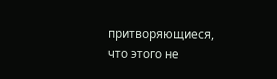притворяющиеся, что этого не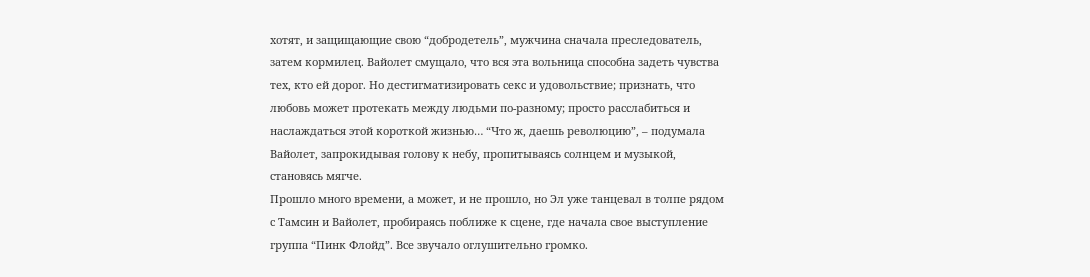хотят, и защищающие свою “добродетель”, мужчина сначала преследователь, затем кормилец. Вайолет смущало, что вся эта вольница способна задеть чувства тех, кто ей дорог. Но дестигматизировать секс и удовольствие; признать, что любовь может протекать между людьми по‐разному; просто расслабиться и наслаждаться этой короткой жизнью… “Что ж, даешь революцию”, – подумала Вайолет, запрокидывая голову к небу, пропитываясь солнцем и музыкой, становясь мягче.
Прошло много времени, а может, и не прошло, но Эл уже танцевал в толпе рядом с Тамсин и Вайолет, пробираясь поближе к сцене, где начала свое выступление группа “Пинк Флойд”. Все звучало оглушительно громко.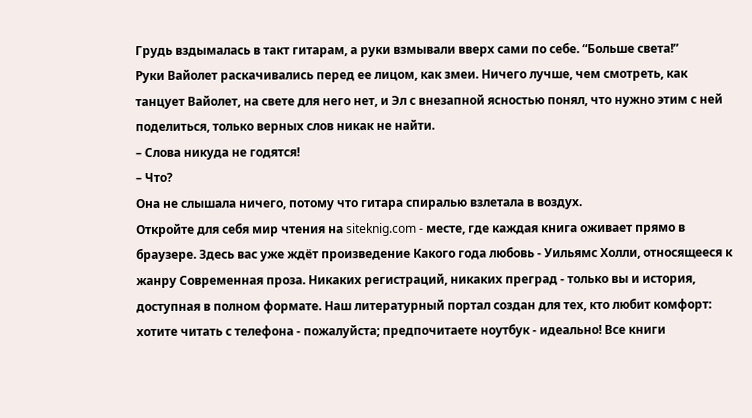Грудь вздымалась в такт гитарам, а руки взмывали вверх сами по себе. “Больше света!”
Руки Вайолет раскачивались перед ее лицом, как змеи. Ничего лучше, чем смотреть, как танцует Вайолет, на свете для него нет, и Эл с внезапной ясностью понял, что нужно этим с ней поделиться, только верных слов никак не найти.
– Слова никуда не годятся!
– Что?
Она не слышала ничего, потому что гитара спиралью взлетала в воздух.
Откройте для себя мир чтения на siteknig.com - месте, где каждая книга оживает прямо в браузере. Здесь вас уже ждёт произведение Какого года любовь - Уильямс Холли, относящееся к жанру Современная проза. Никаких регистраций, никаких преград - только вы и история, доступная в полном формате. Наш литературный портал создан для тех, кто любит комфорт: хотите читать с телефона - пожалуйста; предпочитаете ноутбук - идеально! Все книги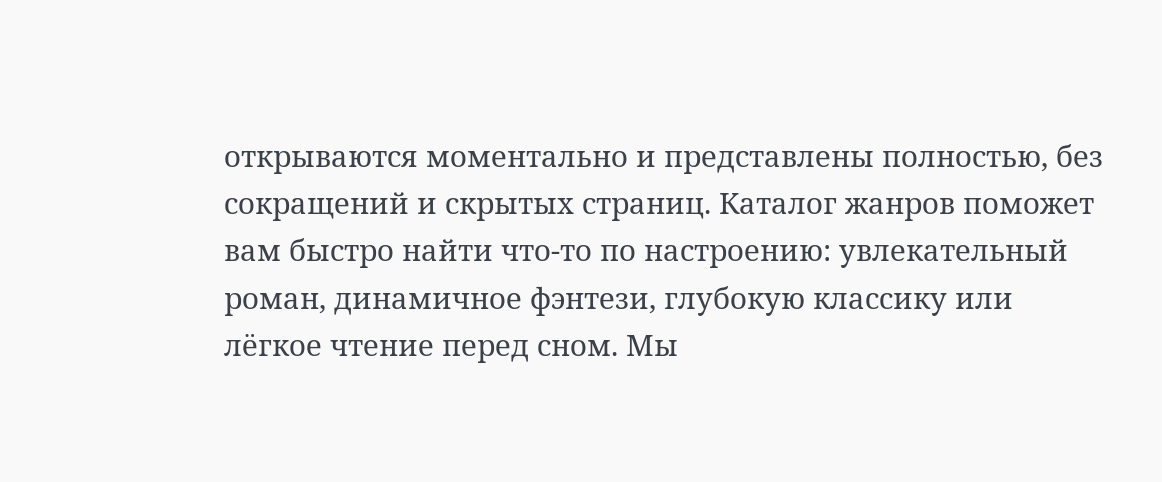открываются моментально и представлены полностью, без сокращений и скрытых страниц. Каталог жанров поможет вам быстро найти что-то по настроению: увлекательный роман, динамичное фэнтези, глубокую классику или лёгкое чтение перед сном. Мы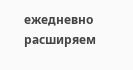ежедневно расширяем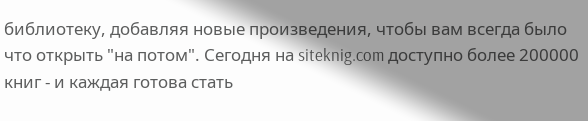библиотеку, добавляя новые произведения, чтобы вам всегда было что открыть "на потом". Сегодня на siteknig.com доступно более 200000 книг - и каждая готова стать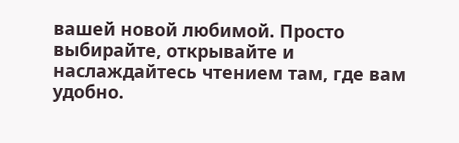вашей новой любимой. Просто выбирайте, открывайте и наслаждайтесь чтением там, где вам удобно.